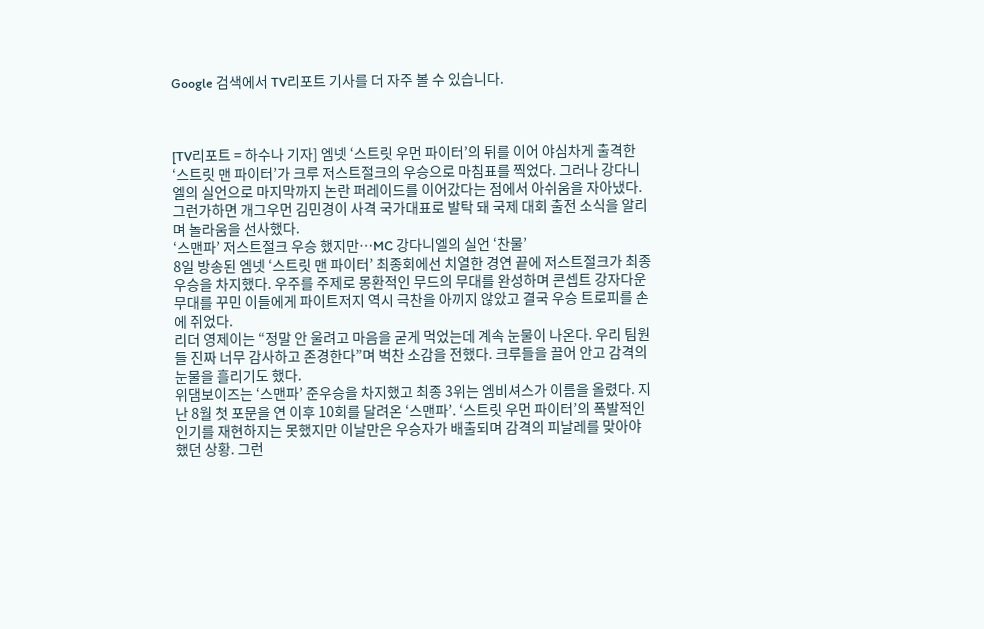Google 검색에서 TV리포트 기사를 더 자주 볼 수 있습니다.



[TV리포트 = 하수나 기자] 엠넷 ‘스트릿 우먼 파이터’의 뒤를 이어 야심차게 출격한 ‘스트릿 맨 파이터’가 크루 저스트절크의 우승으로 마침표를 찍었다. 그러나 강다니엘의 실언으로 마지막까지 논란 퍼레이드를 이어갔다는 점에서 아쉬움을 자아냈다. 그런가하면 개그우먼 김민경이 사격 국가대표로 발탁 돼 국제 대회 출전 소식을 알리며 놀라움을 선사했다.
‘스맨파’ 저스트절크 우승 했지만…MC 강다니엘의 실언 ‘찬물’
8일 방송된 엠넷 ‘스트릿 맨 파이터’ 최종회에선 치열한 경연 끝에 저스트절크가 최종 우승을 차지했다. 우주를 주제로 몽환적인 무드의 무대를 완성하며 콘셉트 강자다운 무대를 꾸민 이들에게 파이트저지 역시 극찬을 아끼지 않았고 결국 우승 트로피를 손에 쥐었다.
리더 영제이는 “정말 안 울려고 마음을 굳게 먹었는데 계속 눈물이 나온다. 우리 팀원들 진짜 너무 감사하고 존경한다”며 벅찬 소감을 전했다. 크루들을 끌어 안고 감격의 눈물을 흘리기도 했다.
위댐보이즈는 ‘스맨파’ 준우승을 차지했고 최종 3위는 엠비셔스가 이름을 올렸다. 지난 8월 첫 포문을 연 이후 10회를 달려온 ‘스맨파’. ‘스트릿 우먼 파이터’의 폭발적인 인기를 재현하지는 못했지만 이날만은 우승자가 배출되며 감격의 피날레를 맞아야 했던 상황. 그런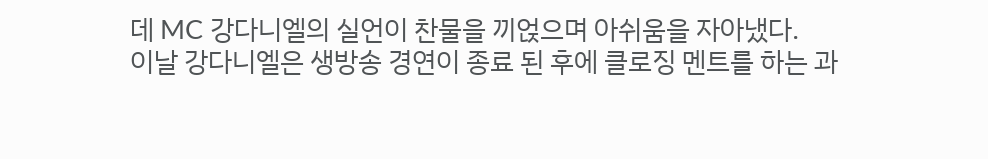데 MC 강다니엘의 실언이 찬물을 끼얹으며 아쉬움을 자아냈다.
이날 강다니엘은 생방송 경연이 종료 된 후에 클로징 멘트를 하는 과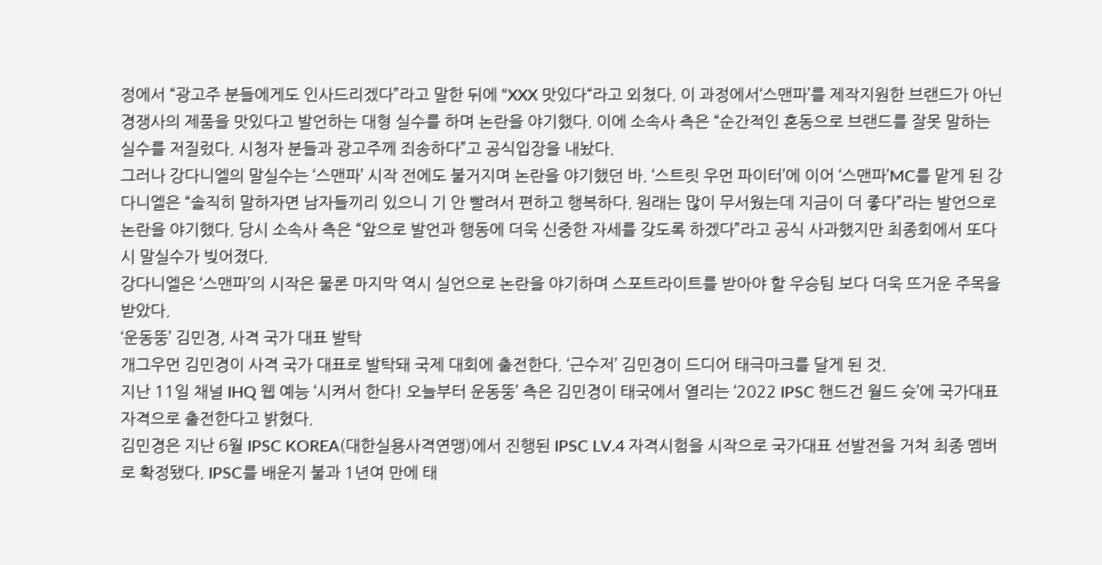정에서 “광고주 분들에게도 인사드리겠다”라고 말한 뒤에 “XXX 맛있다“라고 외쳤다. 이 과정에서‘스맨파’를 제작지원한 브랜드가 아닌 경쟁사의 제품을 맛있다고 발언하는 대형 실수를 하며 논란을 야기했다. 이에 소속사 측은 “순간적인 혼동으로 브랜드를 잘못 말하는 실수를 저질렀다. 시청자 분들과 광고주께 죄송하다”고 공식입장을 내놨다.
그러나 강다니엘의 말실수는 ‘스맨파’ 시작 전에도 불거지며 논란을 야기했던 바. ‘스트릿 우먼 파이터’에 이어 ‘스맨파’MC를 맡게 된 강다니엘은 “솔직히 말하자면 남자들끼리 있으니 기 안 빨려서 편하고 행복하다. 원래는 많이 무서웠는데 지금이 더 좋다”라는 발언으로 논란을 야기했다. 당시 소속사 측은 “앞으로 발언과 행동에 더욱 신중한 자세를 갖도록 하겠다”라고 공식 사과했지만 최종회에서 또다시 말실수가 빚어졌다.
강다니엘은 ‘스맨파’의 시작은 물론 마지막 역시 실언으로 논란을 야기하며 스포트라이트를 받아야 할 우승팀 보다 더욱 뜨거운 주목을 받았다.
‘운동뚱’ 김민경, 사격 국가 대표 발탁
개그우먼 김민경이 사격 국가 대표로 발탁돼 국제 대회에 출전한다. ‘근수저’ 김민경이 드디어 태극마크를 달게 된 것.
지난 11일 채널 IHQ 웹 예능 ‘시켜서 한다! 오늘부터 운동뚱’ 측은 김민경이 태국에서 열리는 ‘2022 IPSC 핸드건 월드 슛’에 국가대표 자격으로 출전한다고 밝혔다.
김민경은 지난 6월 IPSC KOREA(대한실용사격연맹)에서 진행된 IPSC LV.4 자격시험을 시작으로 국가대표 선발전을 거쳐 최종 멤버로 확정됐다. IPSC를 배운지 불과 1년여 만에 태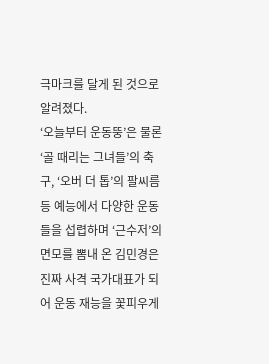극마크를 달게 된 것으로 알려졌다.
‘오늘부터 운동뚱’은 물론 ‘골 때리는 그녀들’의 축구, ‘오버 더 톱’의 팔씨름 등 예능에서 다양한 운동들을 섭렵하며 ‘근수저’의 면모를 뽐내 온 김민경은 진짜 사격 국가대표가 되어 운동 재능을 꽃피우게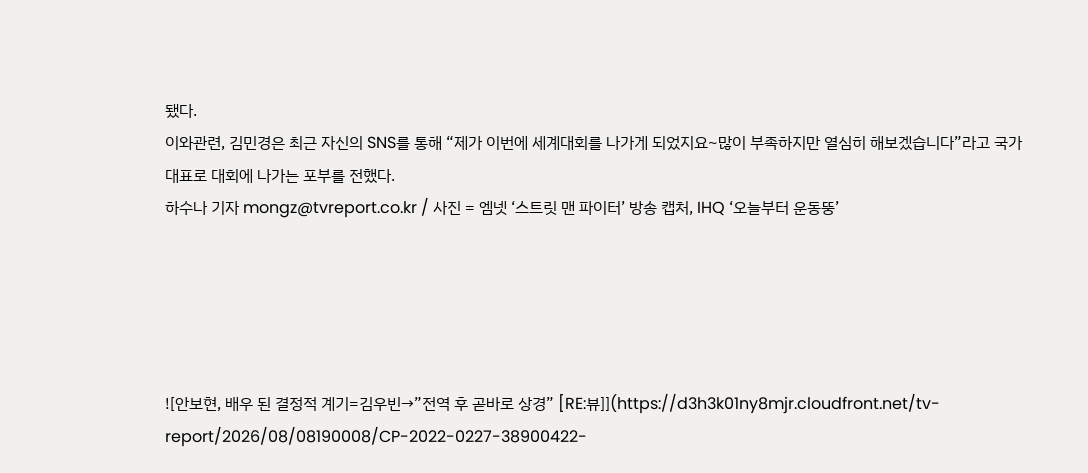됐다.
이와관련, 김민경은 최근 자신의 SNS를 통해 “제가 이번에 세계대회를 나가게 되었지요~많이 부족하지만 열심히 해보겠습니다”라고 국가대표로 대회에 나가는 포부를 전했다.
하수나 기자 mongz@tvreport.co.kr / 사진 = 엠넷 ‘스트릿 맨 파이터’ 방송 캡처, IHQ ‘오늘부터 운동뚱’





![안보현, 배우 된 결정적 계기=김우빈→”전역 후 곧바로 상경” [RE:뷰]](https://d3h3k01ny8mjr.cloudfront.net/tv-report/2026/08/08190008/CP-2022-0227-38900422-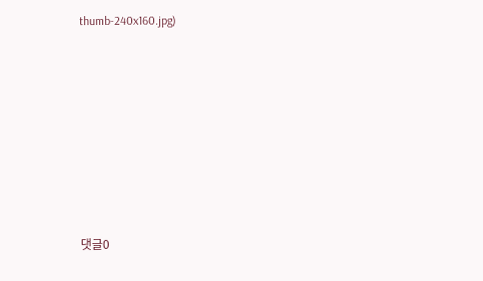thumb-240x160.jpg)













댓글0